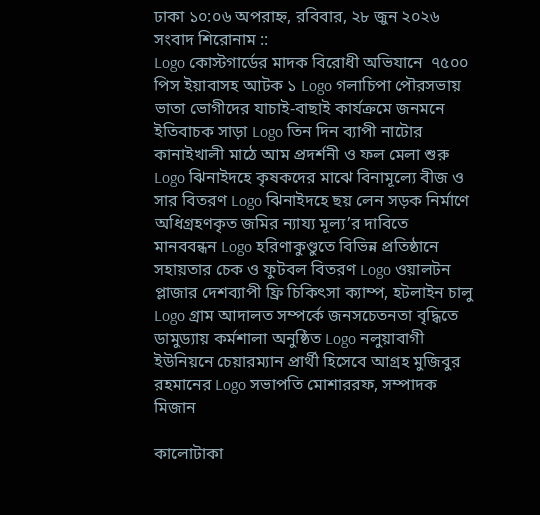ঢাকা ১০:০৬ অপরাহ্ন, রবিবার, ২৮ জুন ২০২৬
সংবাদ শিরোনাম ::
Logo কোস্টগার্ডের মাদক বিরোধী অভিযানে  ৭৫০০ পিস ইয়াবাসহ আটক ১ Logo গলাচিপা পৌরসভায় ভাতা ভোগীদের যাচাই-বাছাই কার্যক্রমে জনমনে ইতিবাচক সাড়া Logo তিন দিন ব্যাপী নাটোর কানাইখালী মাঠে আম প্রদর্শনী ও ফল মেলা শুরু Logo ঝিনাইদহে কৃষকদের মাঝে বিনামূল্যে বীজ ও সার বিতরণ Logo ঝিনাইদহে ছয় লেন সড়ক নির্মাণে অধিগ্রহণকৃত জমির ন্যায্য মূল্য’র দাবিতে মানববন্ধন Logo হরিণাকুণ্ডুতে বিভিন্ন প্রতিষ্ঠানে সহায়তার চেক ও ফুটবল বিতরণ Logo ওয়ালটন প্লাজার দেশব্যাপী ফ্রি চিকিৎসা ক্যাম্প, হটলাইন চালু Logo গ্রাম আদালত সম্পর্কে জনসচেতনতা বৃদ্ধিতে ডামুড্যায় কর্মশালা অনুষ্ঠিত Logo নলুয়াবাগী ইউনিয়নে চেয়ারম্যান প্রার্থী হিসেবে আগ্রহ মুজিবুর রহমানের Logo সভাপতি মোশাররফ, সম্পাদক মিজান

কালোটাকা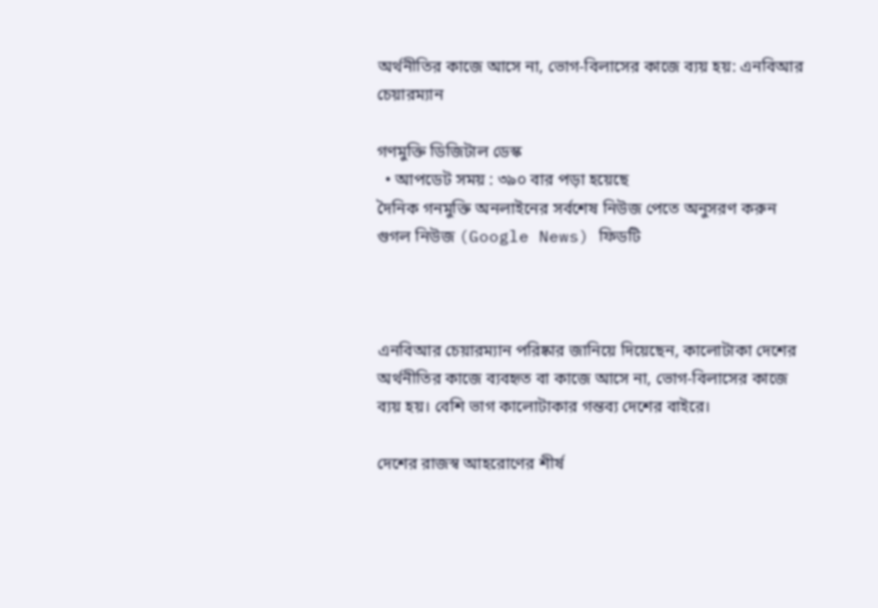অর্থনীতির কাজে আসে না, ভোগ-বিলাসের কাজে ব্যয় হয়: এনবিআর চেয়ারম্যান

গণমুক্তি ডিজিটাল ডেস্ক
  • আপডেট সময় : ৩৯০ বার পড়া হয়েছে
দৈনিক গনমুক্তি অনলাইনের সর্বশেষ নিউজ পেতে অনুসরণ করুন গুগল নিউজ (Google News) ফিডটি



এনবিআর চেয়ারম্যান পরিষ্কার জানিয়ে দিয়েছেন, কালোটাকা দেশের অর্থনীতির কাজে ব্যবহৃত বা কাজে আসে না, ভোগ-বিলাসের কাজে ব্যয় হয়। বেশি ভাগ কালোটাকার গন্তব্য দেশের বাইরে।

দেশের রাজস্ব আহরোণের শীর্ষ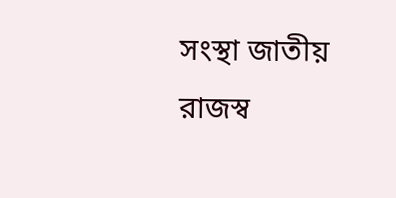সংস্থা জাতীয় রাজস্ব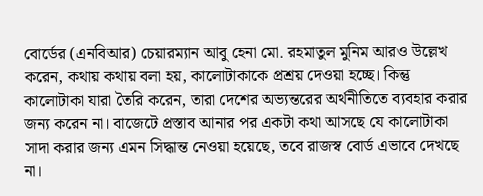বোর্ডের (এনবিআর) চেয়ারম্যান আবু হেনা মো. রহমাতুল মুনিম আরও উল্লেখ করেন, কথায় কথায় বলা হয়, কালোটাকাকে প্রশ্রয় দেওয়া হচ্ছে। কিন্তু কালোটাকা যারা তৈরি করেন, তারা দেশের অভ্যন্তরের অর্থনীতিতে ব্যবহার করার জন্য করেন না। বাজেটে প্রস্তাব আনার পর একটা কথা আসছে যে কালোটাকা সাদা করার জন্য এমন সিদ্ধান্ত নেওয়া হয়েছে, তবে রাজস্ব বোর্ড এভাবে দেখছে না।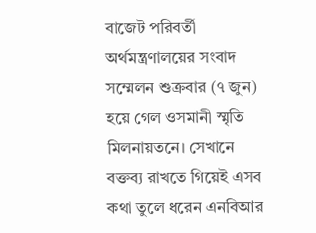বাজেট পরিবর্তী অর্থমন্ত্রণালয়ের সংবাদ সম্মেলন শুক্রবার (৭ জুন) হয়ে গেল ওসমানী স্মৃতি মিলনায়তনে। সেখানে বক্তব্য রাখতে গিয়েই এসব কথা তুলে ধরেন এনবিআর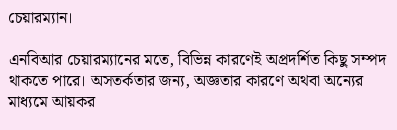চেয়ারম্যান।

এনবিআর চেয়ারম্যানের মতে, বিভিন্ন কারণেই অপ্রদর্শিত কিছু সম্পদ থাকতে পারে। অসতর্কতার জন্য, অজ্ঞতার কারণে অথবা অন্যের মাধ্যমে আয়কর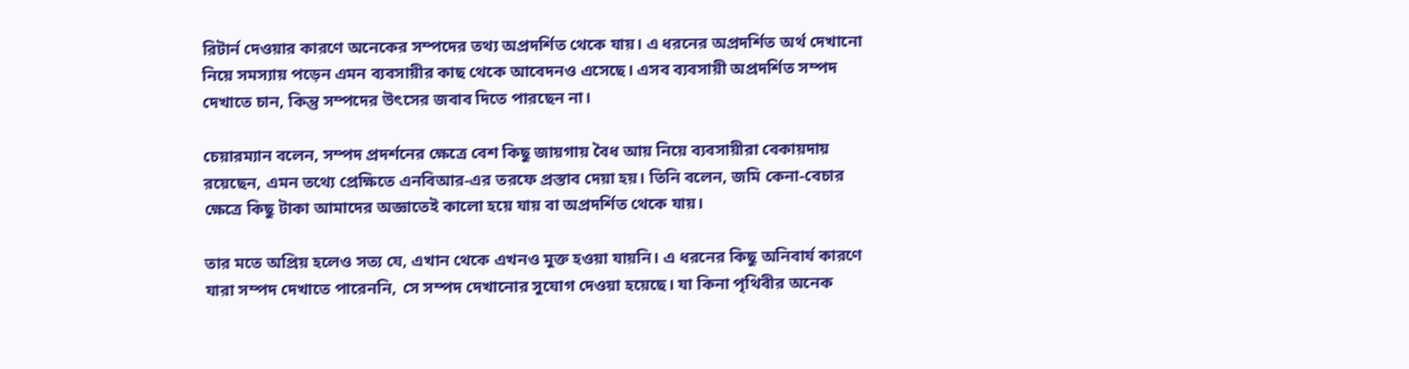রিটার্ন দেওয়ার কারণে অনেকের সম্পদের তথ্য অপ্রদর্শিত থেকে যায়। এ ধরনের অপ্রদর্শিত অর্থ দেখানো নিয়ে সমস্যায় পড়েন এমন ব্যবসায়ীর কাছ থেকে আবেদনও এসেছে। এসব ব্যবসায়ী অপ্রদর্শিত সম্পদ দেখাতে চান, কিন্তু সম্পদের উৎসের জবাব দিতে পারছেন না।

চেয়ারম্যান বলেন, সম্পদ প্রদর্শনের ক্ষেত্রে বেশ কিছু জায়গায় বৈধ আয় নিয়ে ব্যবসায়ীরা বেকায়দায় রয়েছেন, এমন তথ্যে প্রেক্ষিতে এনবিআর-এর তরফে প্রস্তাব দেয়া হয়। তিনি বলেন, জমি কেনা-বেচার ক্ষেত্রে কিছু টাকা আমাদের অজ্ঞাতেই কালো হয়ে যায় বা অপ্রদর্শিত থেকে যায়।

তার মতে অপ্রিয় হলেও সত্য যে, এখান থেকে এখনও মুক্ত হওয়া যায়নি। এ ধরনের কিছু অনিবার্য কারণে যারা সম্পদ দেখাতে পারেননি, সে সম্পদ দেখানোর সুযোগ দেওয়া হয়েছে। যা কিনা পৃথিবীর অনেক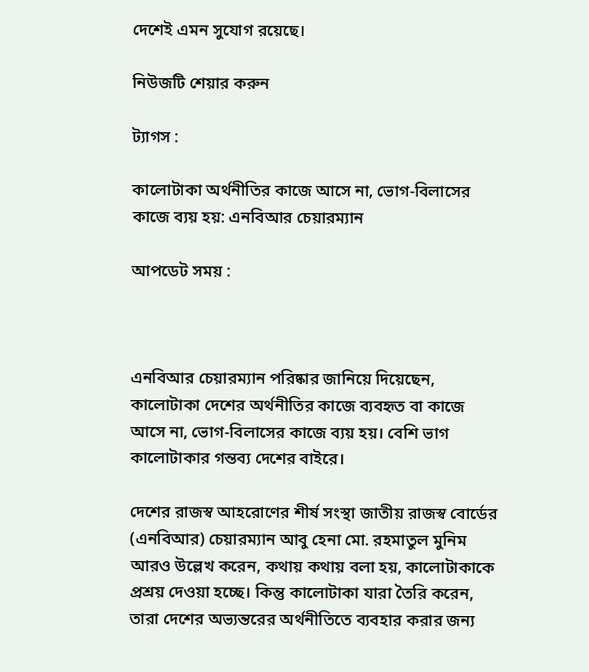দেশেই এমন সুযোগ রয়েছে।

নিউজটি শেয়ার করুন

ট্যাগস :

কালোটাকা অর্থনীতির কাজে আসে না, ভোগ-বিলাসের কাজে ব্যয় হয়: এনবিআর চেয়ারম্যান

আপডেট সময় :



এনবিআর চেয়ারম্যান পরিষ্কার জানিয়ে দিয়েছেন, কালোটাকা দেশের অর্থনীতির কাজে ব্যবহৃত বা কাজে আসে না, ভোগ-বিলাসের কাজে ব্যয় হয়। বেশি ভাগ কালোটাকার গন্তব্য দেশের বাইরে।

দেশের রাজস্ব আহরোণের শীর্ষ সংস্থা জাতীয় রাজস্ব বোর্ডের (এনবিআর) চেয়ারম্যান আবু হেনা মো. রহমাতুল মুনিম আরও উল্লেখ করেন, কথায় কথায় বলা হয়, কালোটাকাকে প্রশ্রয় দেওয়া হচ্ছে। কিন্তু কালোটাকা যারা তৈরি করেন, তারা দেশের অভ্যন্তরের অর্থনীতিতে ব্যবহার করার জন্য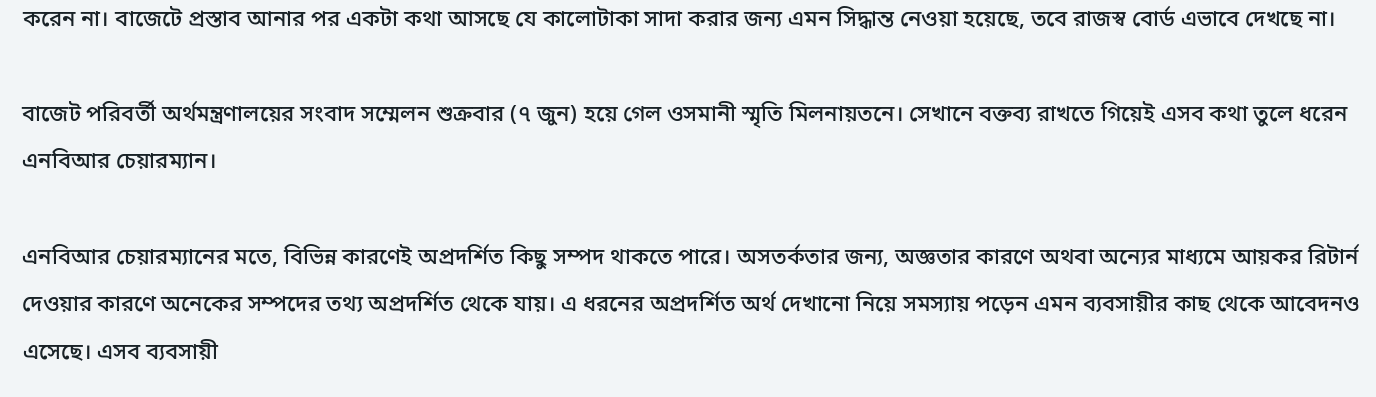করেন না। বাজেটে প্রস্তাব আনার পর একটা কথা আসছে যে কালোটাকা সাদা করার জন্য এমন সিদ্ধান্ত নেওয়া হয়েছে, তবে রাজস্ব বোর্ড এভাবে দেখছে না।

বাজেট পরিবর্তী অর্থমন্ত্রণালয়ের সংবাদ সম্মেলন শুক্রবার (৭ জুন) হয়ে গেল ওসমানী স্মৃতি মিলনায়তনে। সেখানে বক্তব্য রাখতে গিয়েই এসব কথা তুলে ধরেন এনবিআর চেয়ারম্যান।

এনবিআর চেয়ারম্যানের মতে, বিভিন্ন কারণেই অপ্রদর্শিত কিছু সম্পদ থাকতে পারে। অসতর্কতার জন্য, অজ্ঞতার কারণে অথবা অন্যের মাধ্যমে আয়কর রিটার্ন দেওয়ার কারণে অনেকের সম্পদের তথ্য অপ্রদর্শিত থেকে যায়। এ ধরনের অপ্রদর্শিত অর্থ দেখানো নিয়ে সমস্যায় পড়েন এমন ব্যবসায়ীর কাছ থেকে আবেদনও এসেছে। এসব ব্যবসায়ী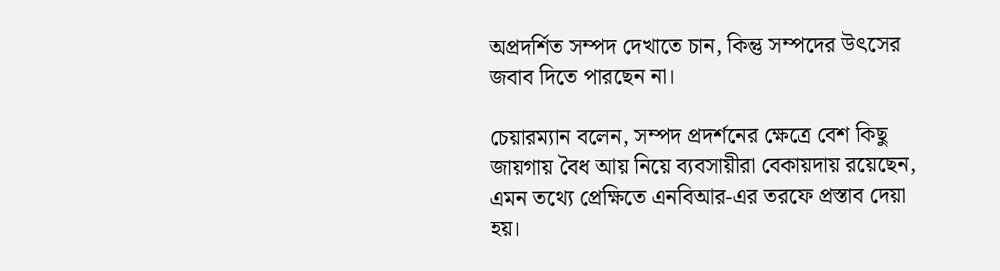অপ্রদর্শিত সম্পদ দেখাতে চান, কিন্তু সম্পদের উৎসের জবাব দিতে পারছেন না।

চেয়ারম্যান বলেন, সম্পদ প্রদর্শনের ক্ষেত্রে বেশ কিছু জায়গায় বৈধ আয় নিয়ে ব্যবসায়ীরা বেকায়দায় রয়েছেন, এমন তথ্যে প্রেক্ষিতে এনবিআর-এর তরফে প্রস্তাব দেয়া হয়।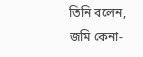তিনি বলেন, জমি কেনা-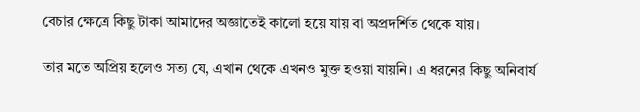বেচার ক্ষেত্রে কিছু টাকা আমাদের অজ্ঞাতেই কালো হয়ে যায় বা অপ্রদর্শিত থেকে যায়।

তার মতে অপ্রিয় হলেও সত্য যে, এখান থেকে এখনও মুক্ত হওয়া যায়নি। এ ধরনের কিছু অনিবার্য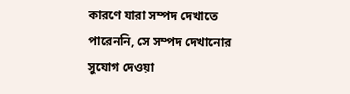কারণে যারা সম্পদ দেখাতে পারেননি, সে সম্পদ দেখানোর সুযোগ দেওয়া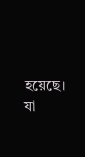হয়েছে। যা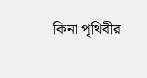কিনা পৃথিবীর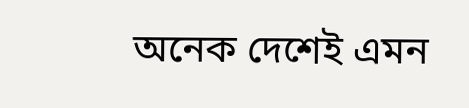অনেক দেশেই এমন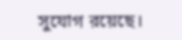সুযোগ রয়েছে।